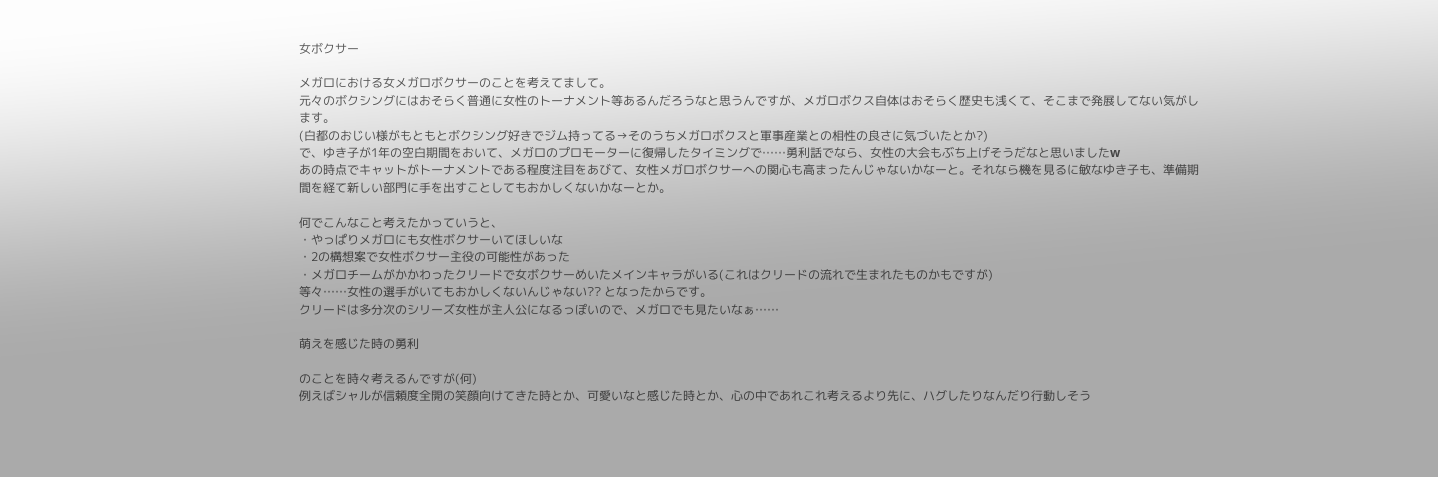女ボクサー

メガロにおける女メガロボクサーのことを考えてまして。
元々のボクシングにはおそらく普通に女性のトーナメント等あるんだろうなと思うんですが、メガロボクス自体はおそらく歴史も浅くて、そこまで発展してない気がします。
(白都のおじい様がもともとボクシング好きでジム持ってる→そのうちメガロボクスと軍事産業との相性の良さに気づいたとか?)
で、ゆき子が1年の空白期間をおいて、メガロのプロモーターに復帰したタイミングで……勇利話でなら、女性の大会もぶち上げそうだなと思いましたw
あの時点でキャットがトーナメントである程度注目をあびて、女性メガロボクサーへの関心も高まったんじゃないかなーと。それなら機を見るに敏なゆき子も、準備期間を経て新しい部門に手を出すことしてもおかしくないかなーとか。

何でこんなこと考えたかっていうと、
・やっぱりメガロにも女性ボクサーいてほしいな
・2の構想案で女性ボクサー主役の可能性があった
・メガロチームがかかわったクリードで女ボクサーめいたメインキャラがいる(これはクリードの流れで生まれたものかもですが)
等々……女性の選手がいてもおかしくないんじゃない?? となったからです。
クリードは多分次のシリーズ女性が主人公になるっぽいので、メガロでも見たいなぁ……

萌えを感じた時の勇利

のことを時々考えるんですが(何)
例えばシャルが信頼度全開の笑顔向けてきた時とか、可愛いなと感じた時とか、心の中であれこれ考えるより先に、ハグしたりなんだり行動しそう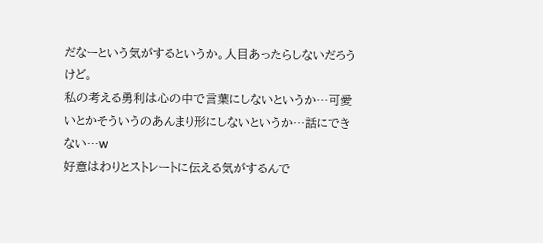だなーという気がするというか。人目あったらしないだろうけど。
私の考える勇利は心の中で言葉にしないというか…可愛いとかそういうのあんまり形にしないというか…話にできない…w
好意はわりとストレートに伝える気がするんで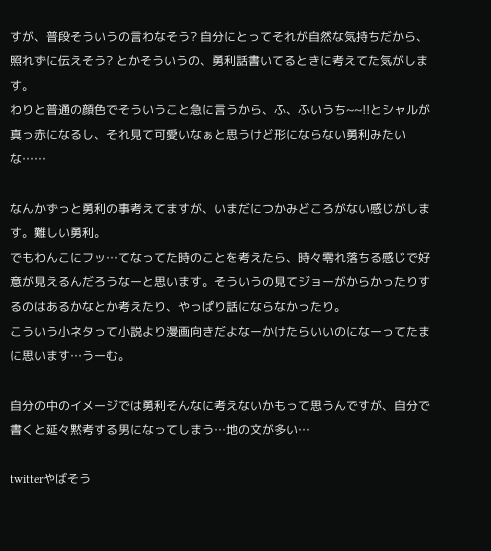すが、普段そういうの言わなそう? 自分にとってそれが自然な気持ちだから、照れずに伝えそう? とかそういうの、勇利話書いてるときに考えてた気がします。
わりと普通の顔色でそういうこと急に言うから、ふ、ふいうち~~!!とシャルが真っ赤になるし、それ見て可愛いなぁと思うけど形にならない勇利みたいな……

なんかずっと勇利の事考えてますが、いまだにつかみどころがない感じがします。難しい勇利。
でもわんこにフッ…てなってた時のことを考えたら、時々零れ落ちる感じで好意が見えるんだろうなーと思います。そういうの見てジョーがからかったりするのはあるかなとか考えたり、やっぱり話にならなかったり。
こういう小ネタって小説より漫画向きだよなーかけたらいいのになーってたまに思います…うーむ。

自分の中のイメージでは勇利そんなに考えないかもって思うんですが、自分で書くと延々黙考する男になってしまう…地の文が多い…

twitterやばそう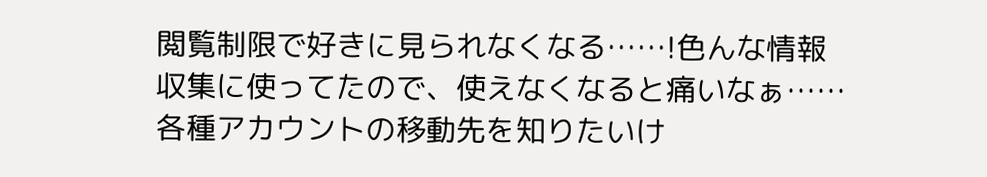閲覧制限で好きに見られなくなる……!色んな情報収集に使ってたので、使えなくなると痛いなぁ……
各種アカウントの移動先を知りたいけ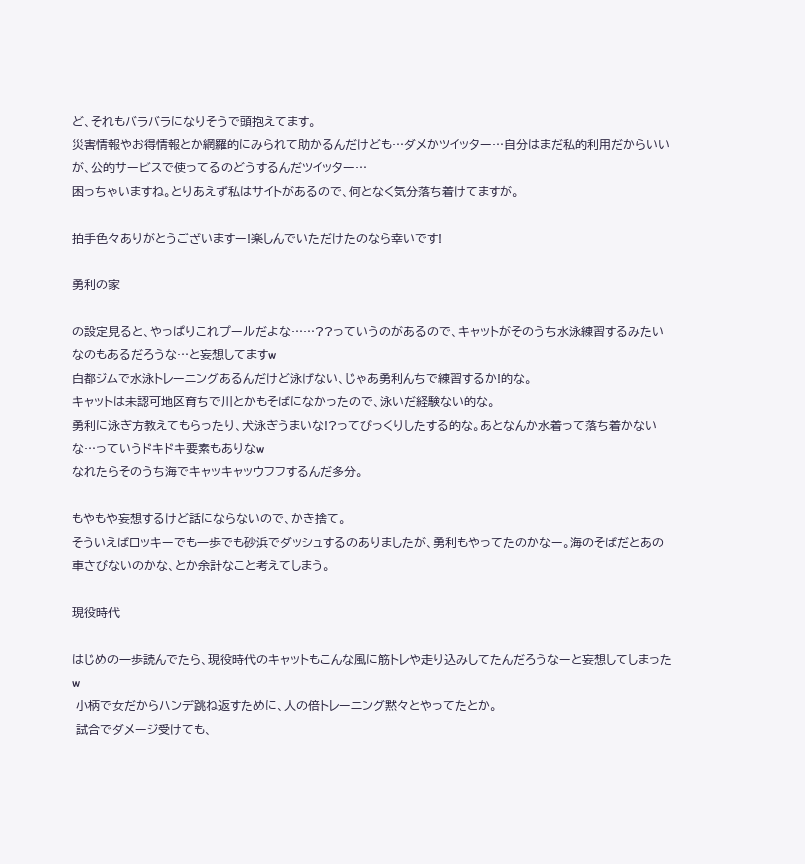ど、それもバラバラになりそうで頭抱えてます。
災害情報やお得情報とか網羅的にみられて助かるんだけども…ダメかツイッター…自分はまだ私的利用だからいいが、公的サービスで使ってるのどうするんだツイッター…
困っちゃいますね。とりあえず私はサイトがあるので、何となく気分落ち着けてますが。

拍手色々ありがとうございますー!楽しんでいただけたのなら幸いです!

勇利の家

の設定見ると、やっぱりこれプールだよな……??っていうのがあるので、キャットがそのうち水泳練習するみたいなのもあるだろうな…と妄想してますw
白都ジムで水泳トレーニングあるんだけど泳げない、じゃあ勇利んちで練習するか!的な。
キャットは未認可地区育ちで川とかもそばになかったので、泳いだ経験ない的な。
勇利に泳ぎ方教えてもらったり、犬泳ぎうまいな!?ってびっくりしたする的な。あとなんか水着って落ち着かないな…っていうドキドキ要素もありなw
なれたらそのうち海でキャッキャッウフフするんだ多分。

もやもや妄想するけど話にならないので、かき捨て。
そういえばロッキーでも一歩でも砂浜でダッシュするのありましたが、勇利もやってたのかなー。海のそばだとあの車さびないのかな、とか余計なこと考えてしまう。

現役時代

はじめの一歩読んでたら、現役時代のキャットもこんな風に筋トレや走り込みしてたんだろうなーと妄想してしまったw
 小柄で女だからハンデ跳ね返すために、人の倍トレーニング黙々とやってたとか。
 試合でダメージ受けても、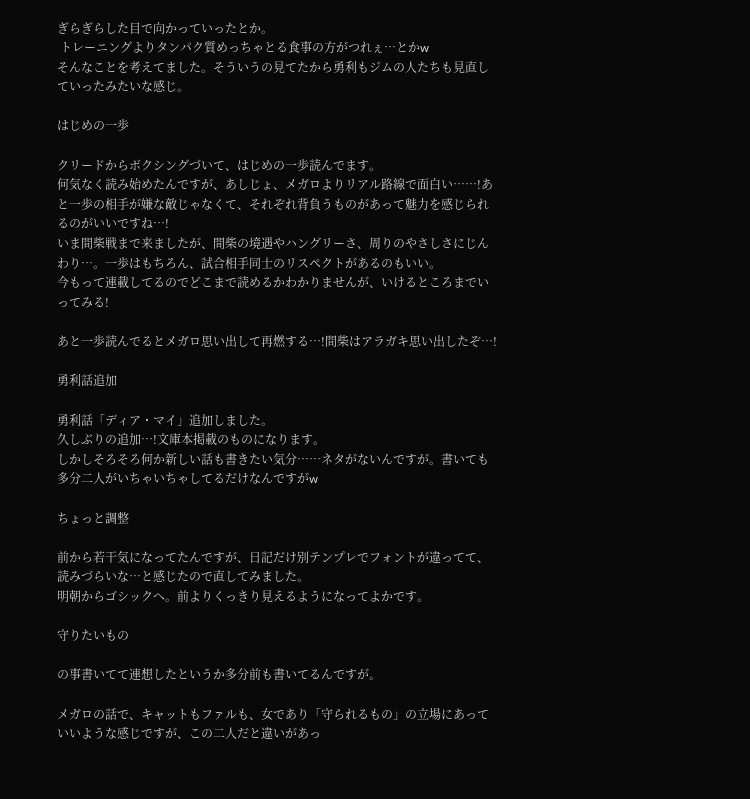ぎらぎらした目で向かっていったとか。
 トレーニングよりタンパク質めっちゃとる食事の方がつれぇ…とかw
そんなことを考えてました。そういうの見てたから勇利もジムの人たちも見直していったみたいな感じ。

はじめの一歩

クリードからボクシングづいて、はじめの一歩読んでます。
何気なく読み始めたんですが、あしじょ、メガロよりリアル路線で面白い……!あと一歩の相手が嫌な敵じゃなくて、それぞれ背負うものがあって魅力を感じられるのがいいですね…!
いま間柴戦まで来ましたが、間柴の境遇やハングリーさ、周りのやさしさにじんわり…。一歩はもちろん、試合相手同士のリスペクトがあるのもいい。
今もって連載してるのでどこまで読めるかわかりませんが、いけるところまでいってみる!

あと一歩読んでるとメガロ思い出して再燃する…!間柴はアラガキ思い出したぞ…!

勇利話追加

勇利話「ディア・マイ」追加しました。
久しぶりの追加…!文庫本掲載のものになります。
しかしそろそろ何か新しい話も書きたい気分……ネタがないんですが。書いても多分二人がいちゃいちゃしてるだけなんですがw

ちょっと調整

前から若干気になってたんですが、日記だけ別テンプレでフォントが違ってて、読みづらいな…と感じたので直してみました。
明朝からゴシックへ。前よりくっきり見えるようになってよかです。

守りたいもの

の事書いてて連想したというか多分前も書いてるんですが。

メガロの話で、キャットもファルも、女であり「守られるもの」の立場にあっていいような感じですが、この二人だと違いがあっ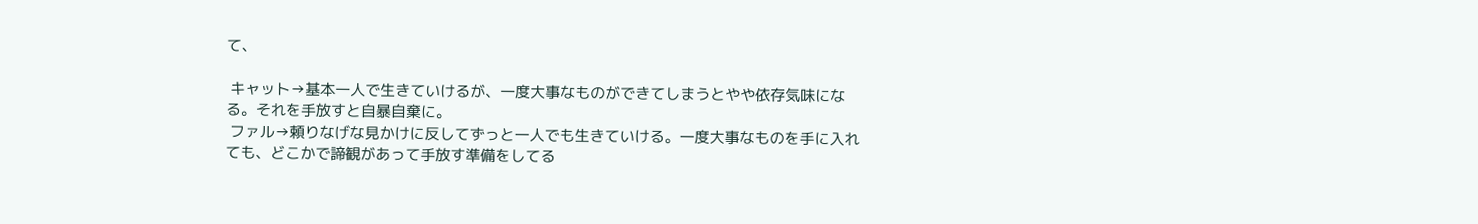て、

 キャット→基本一人で生きていけるが、一度大事なものができてしまうとやや依存気味になる。それを手放すと自暴自棄に。
 ファル→頼りなげな見かけに反してずっと一人でも生きていける。一度大事なものを手に入れても、どこかで諦観があって手放す準備をしてる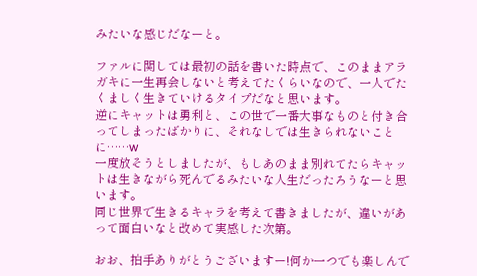みたいな感じだなーと。

ファルに関しては最初の話を書いた時点で、このままアラガキに一生再会しないと考えてたくらいなので、一人でたくましく生きていけるタイプだなと思います。
逆にキャットは勇利と、この世で一番大事なものと付き合ってしまったばかりに、それなしでは生きられないことに……w
一度放そうとしましたが、もしあのまま別れてたらキャットは生きながら死んでるみたいな人生だったろうなーと思います。
同じ世界で生きるキャラを考えて書きましたが、違いがあって面白いなと改めて実感した次第。

おお、拍手ありがとうございますー!何か一つでも楽しんで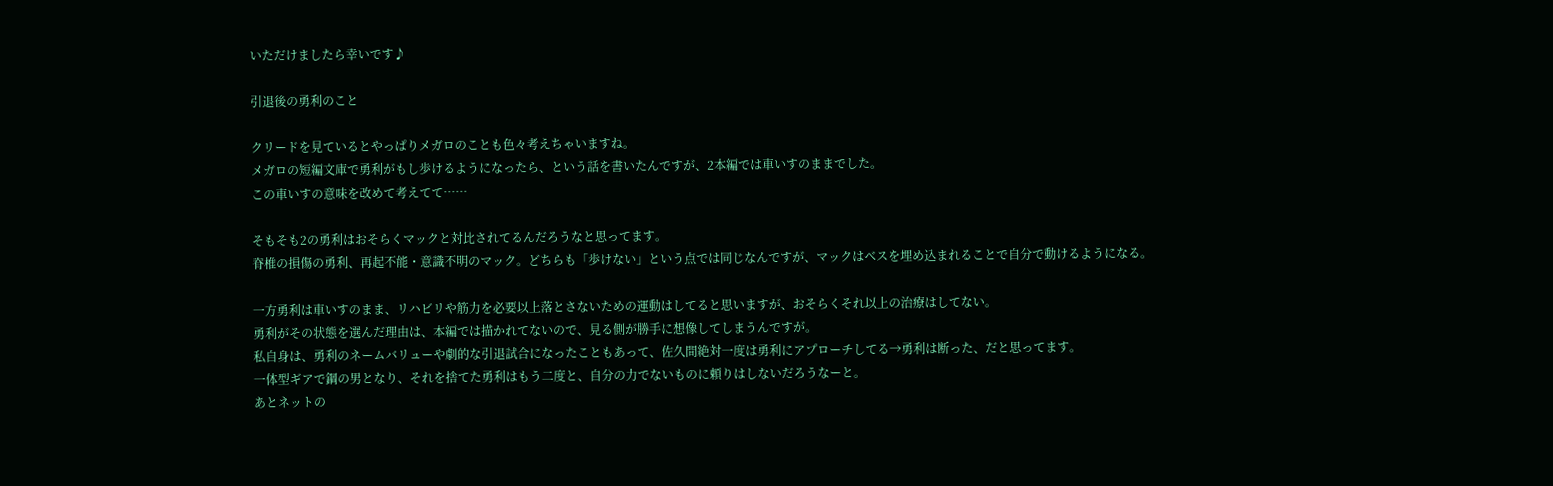いただけましたら幸いです♪

引退後の勇利のこと

クリードを見ているとやっぱりメガロのことも色々考えちゃいますね。
メガロの短編文庫で勇利がもし歩けるようになったら、という話を書いたんですが、2本編では車いすのままでした。
この車いすの意味を改めて考えてて……

そもそも2の勇利はおそらくマックと対比されてるんだろうなと思ってます。
脊椎の損傷の勇利、再起不能・意識不明のマック。どちらも「歩けない」という点では同じなんですが、マックはベスを埋め込まれることで自分で動けるようになる。

一方勇利は車いすのまま、リハビリや筋力を必要以上落とさないための運動はしてると思いますが、おそらくそれ以上の治療はしてない。
勇利がその状態を選んだ理由は、本編では描かれてないので、見る側が勝手に想像してしまうんですが。
私自身は、勇利のネームバリューや劇的な引退試合になったこともあって、佐久間絶対一度は勇利にアプローチしてる→勇利は断った、だと思ってます。
一体型ギアで鋼の男となり、それを捨てた勇利はもう二度と、自分の力でないものに頼りはしないだろうなーと。
あとネットの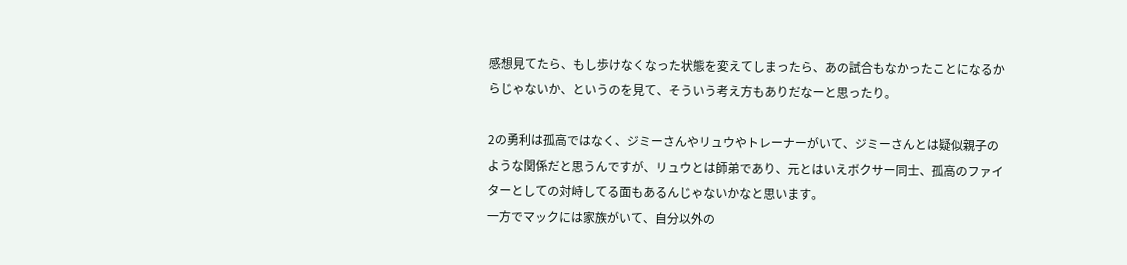感想見てたら、もし歩けなくなった状態を変えてしまったら、あの試合もなかったことになるからじゃないか、というのを見て、そういう考え方もありだなーと思ったり。

2の勇利は孤高ではなく、ジミーさんやリュウやトレーナーがいて、ジミーさんとは疑似親子のような関係だと思うんですが、リュウとは師弟であり、元とはいえボクサー同士、孤高のファイターとしての対峙してる面もあるんじゃないかなと思います。
一方でマックには家族がいて、自分以外の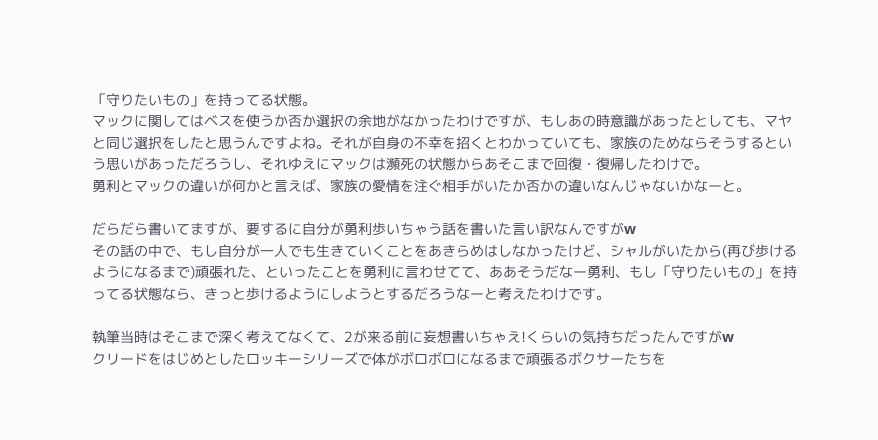「守りたいもの」を持ってる状態。
マックに関してはベスを使うか否か選択の余地がなかったわけですが、もしあの時意識があったとしても、マヤと同じ選択をしたと思うんですよね。それが自身の不幸を招くとわかっていても、家族のためならそうするという思いがあっただろうし、それゆえにマックは瀕死の状態からあそこまで回復・復帰したわけで。
勇利とマックの違いが何かと言えば、家族の愛情を注ぐ相手がいたか否かの違いなんじゃないかなーと。

だらだら書いてますが、要するに自分が勇利歩いちゃう話を書いた言い訳なんですがw
その話の中で、もし自分が一人でも生きていくことをあきらめはしなかったけど、シャルがいたから(再び歩けるようになるまで)頑張れた、といったことを勇利に言わせてて、ああそうだなー勇利、もし「守りたいもの」を持ってる状態なら、きっと歩けるようにしようとするだろうなーと考えたわけです。

執筆当時はそこまで深く考えてなくて、2が来る前に妄想書いちゃえ!くらいの気持ちだったんですがw
クリードをはじめとしたロッキーシリーズで体がボロボロになるまで頑張るボクサーたちを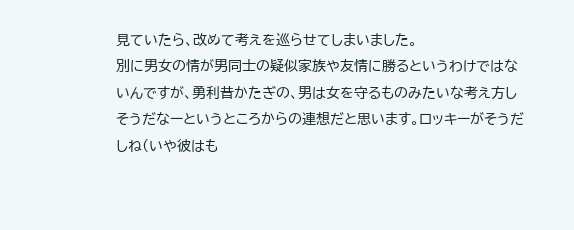見ていたら、改めて考えを巡らせてしまいました。
別に男女の情が男同士の疑似家族や友情に勝るというわけではないんですが、勇利昔かたぎの、男は女を守るものみたいな考え方しそうだなーというところからの連想だと思います。ロッキーがそうだしね(いや彼はも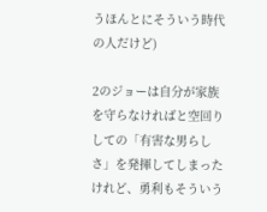うほんとにそういう時代の人だけど)

2のジョーは自分が家族を守らなければと空回りしての「有害な男らしさ」を発揮してしまったけれど、勇利もそういう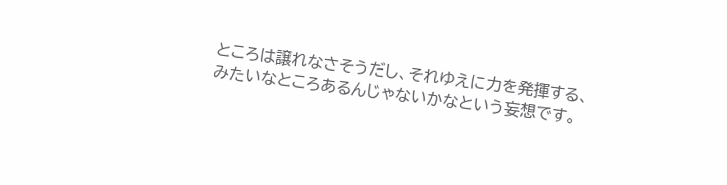ところは譲れなさそうだし、それゆえに力を発揮する、みたいなところあるんじゃないかなという妄想です。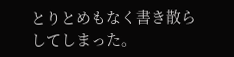とりとめもなく書き散らしてしまった。